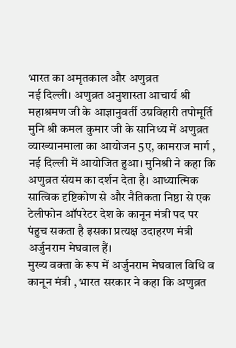भारत का अमृतकाल और अणुव्रत
नई दिल्ली। अणुव्रत अनुशास्ता आचार्य श्री महाश्रमण जी के आज्ञानुवर्ती उग्रविहारी तपोमूर्ति मुनि श्री कमल कुमार जी के सानिध्य में अणुव्रत व्याख्यानमाला का आयोजन 5ए, कामराज मार्ग , नई दिल्ली में आयोजित हुआ। मुनिश्री ने कहा कि अणुव्रत संयम का दर्शन देता है। आध्यात्मिक सात्विक दृष्टिकोण से और नैतिकता निष्ठा से एक टेलीफोन ऑपरेटर देश के कानून मंत्री पद पर पंहुच सकता है इसका प्रत्यक्ष उदाहरण मंत्री अर्जुनराम मेघवाल हैं।
मुख्य वक्ता के रूप में अर्जुनराम मेघवाल विधि व कानून मंत्री , भारत सरकार ने कहा कि अणुव्रत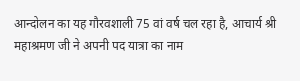आन्दोलन का यह गौरवशाली 75 वां वर्ष चल रहा है, आचार्य श्री महाश्रमण जी ने अपनी पद यात्रा का नाम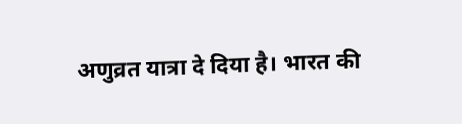अणुव्रत यात्रा दे दिया है। भारत की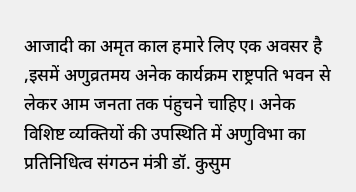आजादी का अमृत काल हमारे लिए एक अवसर है ,इसमें अणुव्रतमय अनेक कार्यक्रम राष्ट्रपति भवन से लेकर आम जनता तक पंहुचने चाहिए। अनेक विशिष्ट व्यक्तियों की उपस्थिति में अणुविभा का प्रतिनिधित्व संगठन मंत्री डॉ. कुसुम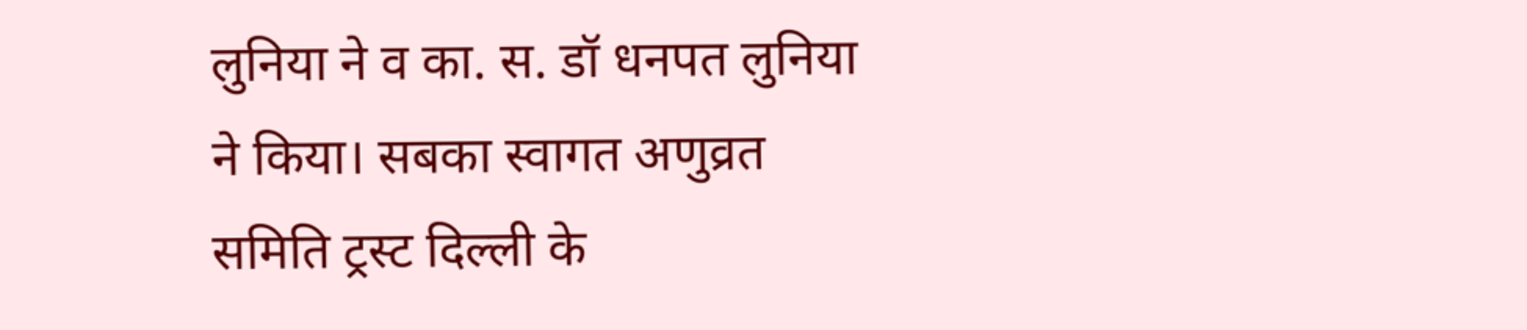लुनिया ने व का. स. डॉ धनपत लुनिया ने किया। सबका स्वागत अणुव्रत समिति ट्रस्ट दिल्ली के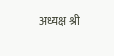अध्यक्ष श्री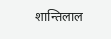शान्तिलाल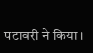पटावरी ने किया।